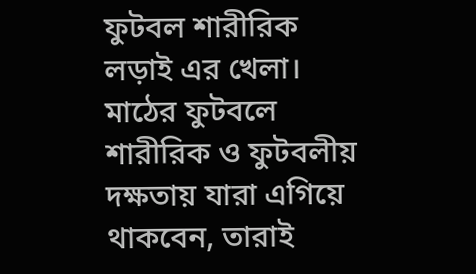ফুটবল শারীরিক লড়াই এর খেলা। মাঠের ফুটবলে শারীরিক ও ফুটবলীয় দক্ষতায় যারা এগিয়ে থাকবেন, তারাই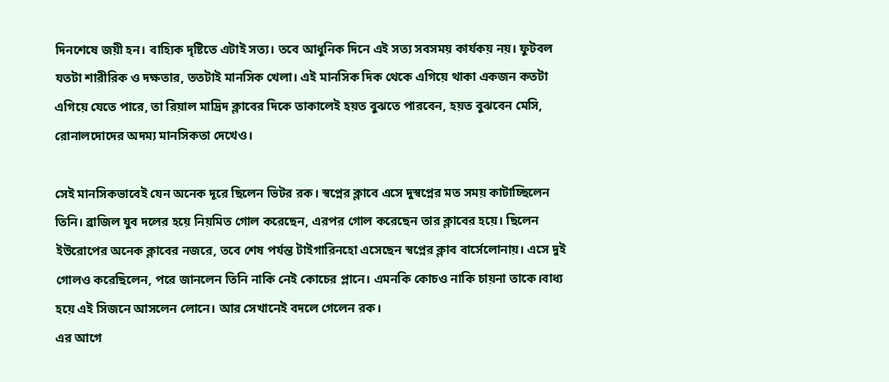দিনশেষে জয়ী হন। বাহ্যিক দৃষ্টিতে এটাই সত্য। তবে আধুনিক দিনে এই সত্য সবসময় কার্যকয় নয়। ফুটবল যতটা শারীরিক ও দক্ষতার, ততটাই মানসিক খেলা। এই মানসিক দিক থেকে এগিয়ে থাকা একজন কতটা এগিয়ে যেতে পারে, তা রিয়াল মাদ্রিদ ক্লাবের দিকে তাকালেই হয়ত বুঝতে পারবেন, হয়ত বুঝবেন মেসি, রোনালদোদের অদম্য মানসিকতা দেখেও।

সেই মানসিকভাবেই যেন অনেক দূরে ছিলেন ভিটর রক। স্বপ্নের ক্লাবে এসে দুস্বপ্নের মত সময় কাটাচ্ছিলেন তিনি। ব্রাজিল যুব দলের হয়ে নিয়মিত গোল করেছেন, এরপর গোল করেছেন তার ক্লাবের হয়ে। ছিলেন ইউরোপের অনেক ক্লাবের নজরে, তবে শেষ পর্যন্ত টাইগারিনহো এসেছেন স্বপ্নের ক্লাব বার্সেলোনায়। এসে দুই গোলও করেছিলেন, পরে জানলেন তিনি নাকি নেই কোচের প্লানে। এমনকি কোচও নাকি চায়না তাকে।বাধ্য হয়ে এই সিজনে আসলেন লোনে। আর সেখানেই বদলে গেলেন রক।
এর আগে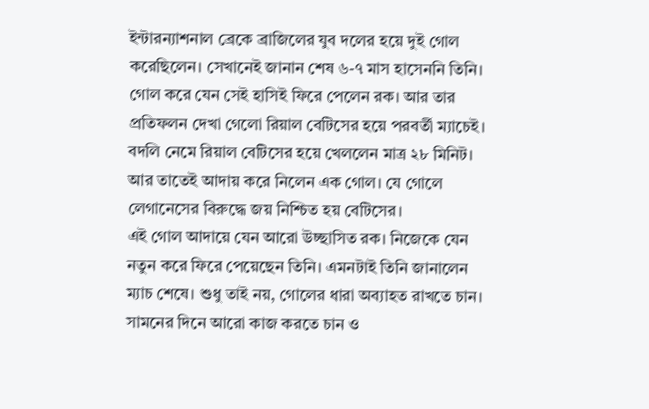ইন্টারন্যাশনাল ব্রেকে ব্রাজিলের যুব দলের হয়ে দুই গোল করেছিলেন। সেখানেই জানান শেষ ৬-৭ মাস হাসেননি তিনি। গোল করে যেন সেই হাসিই ফিরে পেলেন রক। আর তার প্রতিফলন দেখা গেলো রিয়াল বেটিসের হয়ে পরবর্তী ম্যাচেই। বদলি নেমে রিয়াল বেটিসের হয়ে খেললেন মাত্র ২৮ মিনিট। আর তাতেই আদায় করে নিলেন এক গোল। যে গোলে লেগানেসের বিরুদ্ধে জয় নিশ্চিত হয় বেটিসের।
এই গোল আদায়ে যেন আরো উচ্ছাসিত রক। নিজেকে যেন নতুন করে ফিরে পেয়েছেন তিনি। এমনটাই তিনি জানালেন ম্যাচ শেষে। শুধু তাই নয়, গোলের ধারা অব্যাহত রাখতে চান। সামনের দিনে আরো কাজ করতে চান ও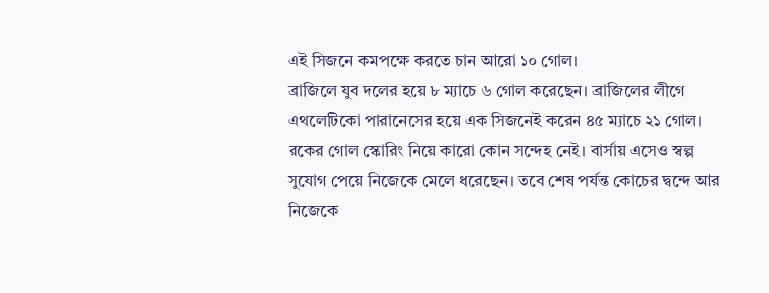এই সিজনে কমপক্ষে করতে চান আরো ১০ গোল।
ব্রাজিলে যুব দলের হয়ে ৮ ম্যাচে ৬ গোল করেছেন। ব্রাজিলের লীগে এথলেটিকো পারানেসের হয়ে এক সিজনেই করেন ৪৫ ম্যাচে ২১ গোল। রকের গোল স্কোরিং নিয়ে কারো কোন সন্দেহ নেই। বার্সায় এসেও স্বল্প সুযোগ পেয়ে নিজেকে মেলে ধরেছেন। তবে শেষ পর্যন্ত কোচের দ্বন্দে আর নিজেকে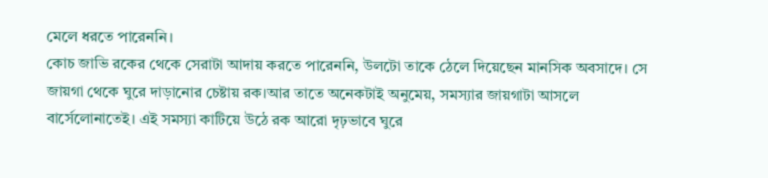মেলে ধরতে পারেননি।
কোচ জাভি রকের থেকে সেরাটা আদায় করতে পারেননি, উলটো তাকে ঠেলে দিয়েছেন মানসিক অবসাদে। সে জায়গা থেকে ঘুরে দাড়ানোর চেষ্টায় রক।আর তাতে অনেকটাই অনুমেয়, সমস্যার জায়গাটা আসলে বার্সেলোনাতেই। এই সমস্যা কাটিয়ে উঠে রক আরো দৃঢ়ভাবে ঘুরে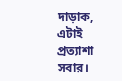দাড়াক, এটাই প্রত্যাশা সবার।